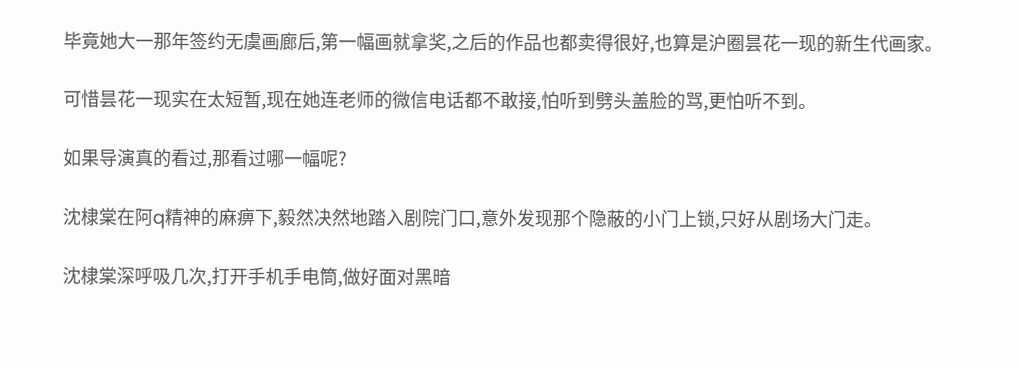毕竟她大一那年签约无虞画廊后,第一幅画就拿奖,之后的作品也都卖得很好,也算是沪圈昙花一现的新生代画家。

可惜昙花一现实在太短暂,现在她连老师的微信电话都不敢接,怕听到劈头盖脸的骂,更怕听不到。

如果导演真的看过,那看过哪一幅呢?

沈棣棠在阿q精神的麻痹下,毅然决然地踏入剧院门口,意外发现那个隐蔽的小门上锁,只好从剧场大门走。

沈棣棠深呼吸几次,打开手机手电筒,做好面对黑暗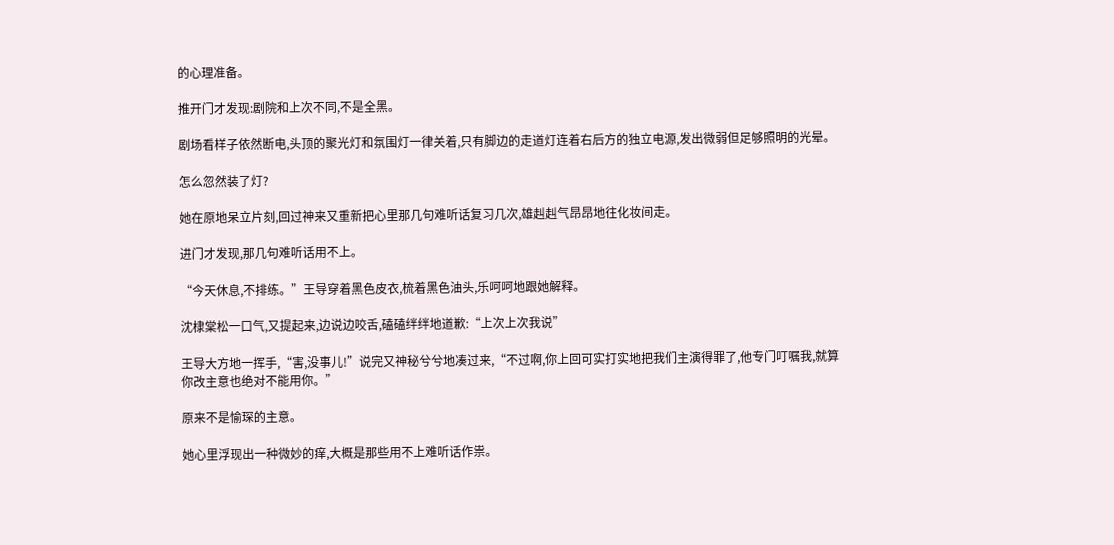的心理准备。

推开门才发现:剧院和上次不同,不是全黑。

剧场看样子依然断电,头顶的聚光灯和氛围灯一律关着,只有脚边的走道灯连着右后方的独立电源,发出微弱但足够照明的光晕。

怎么忽然装了灯?

她在原地呆立片刻,回过神来又重新把心里那几句难听话复习几次,雄赳赳气昂昂地往化妆间走。

进门才发现,那几句难听话用不上。

“今天休息,不排练。”王导穿着黑色皮衣,梳着黑色油头,乐呵呵地跟她解释。

沈棣棠松一口气,又提起来,边说边咬舌,磕磕绊绊地道歉:“上次上次我说”

王导大方地一挥手,“害,没事儿!”说完又神秘兮兮地凑过来,“不过啊,你上回可实打实地把我们主演得罪了,他专门叮嘱我,就算你改主意也绝对不能用你。”

原来不是愉琛的主意。

她心里浮现出一种微妙的痒,大概是那些用不上难听话作祟。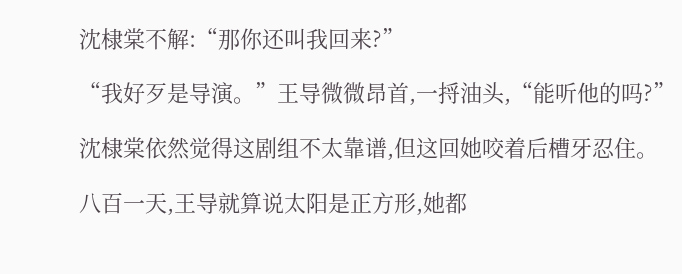沈棣棠不解:“那你还叫我回来?”

“我好歹是导演。”王导微微昂首,一捋油头,“能听他的吗?”

沈棣棠依然觉得这剧组不太靠谱,但这回她咬着后槽牙忍住。

八百一天,王导就算说太阳是正方形,她都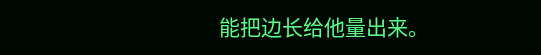能把边长给他量出来。